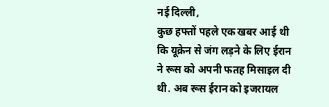नई दिल्ली,
कुछ हफ्तों पहले एक खबर आई थी कि यूक्रेन से जंग लड़ने के लिए ईरान ने रूस को अपनी फतह मिसाइल दी थी. अब रूस ईरान को इजरायल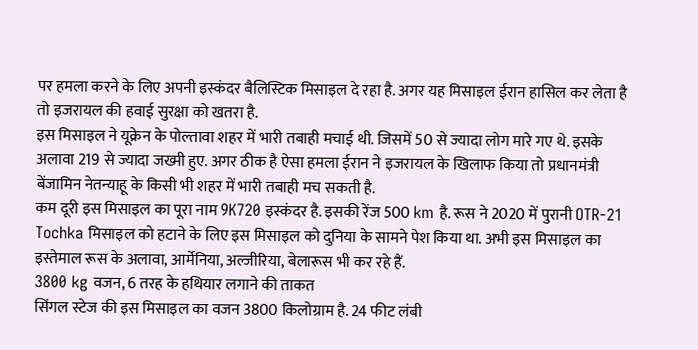पर हमला करने के लिए अपनी इस्कंदर बैलिस्टिक मिसाइल दे रहा है. अगर यह मिसाइल ईरान हासिल कर लेता है तो इजरायल की हवाई सुरक्षा को खतरा है.
इस मिसाइल ने यूक्रेन के पोल्तावा शहर में भारी तबाही मचाई थी. जिसमें 50 से ज्यादा लोग मारे गए थे. इसके अलावा 219 से ज्यादा जख्मी हुए. अगर ठीक है ऐसा हमला ईरान ने इजरायल के खिलाफ किया तो प्रधानमंत्री बेंजामिन नेतन्याहू के किसी भी शहर में भारी तबाही मच सकती है.
कम दूरी इस मिसाइल का पूरा नाम 9K720 इस्कंदर है. इसकी रेंज 500 km है. रूस ने 2020 में पुरानी OTR-21 Tochka मिसाइल को हटाने के लिए इस मिसाइल को दुनिया के सामने पेश किया था. अभी इस मिसाइल का इस्तेमाल रूस के अलावा, आर्मेनिया, अल्जीरिया, बेलारूस भी कर रहे हैं.
3800 kg वजन, 6 तरह के हथियार लगाने की ताकत
सिंगल स्टेज की इस मिसाइल का वजन 3800 किलोग्राम है. 24 फीट लंबी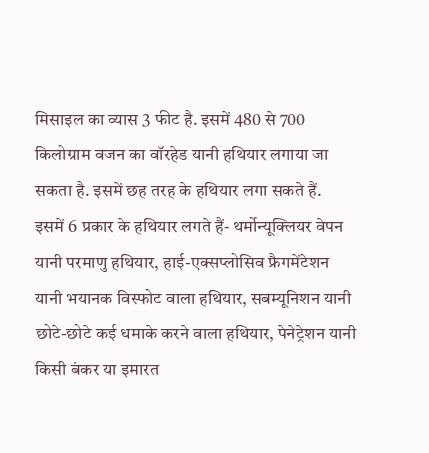मिसाइल का व्यास 3 फीट है. इसमें 480 से 700 किलोग्राम वजन का वॉरहेड यानी हथियार लगाया जा सकता है. इसमें छह तरह के हथियार लगा सकते हैं.
इसमें 6 प्रकार के हथियार लगते हैं- थर्मोन्यूक्लियर वेपन यानी परमाणु हथियार, हाई-एक्सप्लोसिव फ्रैगमेंटेशन यानी भयानक विस्फोट वाला हथियार, सबम्यूनिशन यानी छोटे-छोटे कई धमाके करने वाला हथियार, पेनेट्रेशन यानी किसी बंकर या इमारत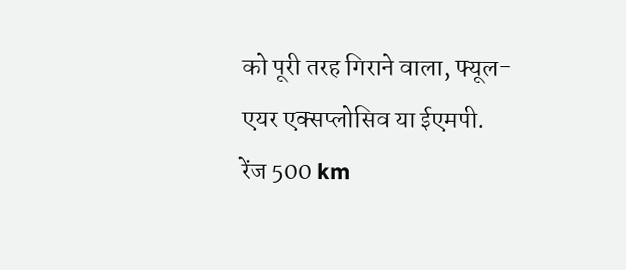को पूरी तरह गिराने वाला, फ्यूल-एयर एक्सप्लोसिव या ईएमपी.
रेंज 500 km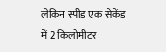लेकिन स्पीड एक सेकेंड में 2 किलोमीटर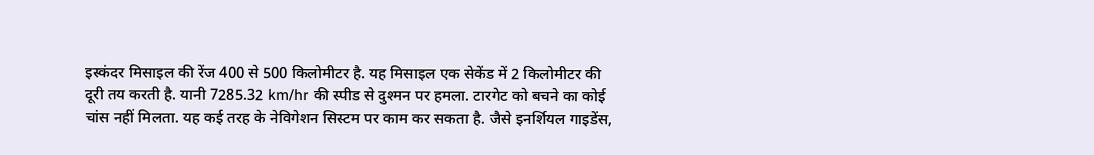इस्कंदर मिसाइल की रेंज 400 से 500 किलोमीटर है. यह मिसाइल एक सेकेंड में 2 किलोमीटर की दूरी तय करती है. यानी 7285.32 km/hr की स्पीड से दुश्मन पर हमला. टारगेट को बचने का कोई चांस नहीं मिलता. यह कई तरह के नेविगेशन सिस्टम पर काम कर सकता है. जैसे इनर्शियल गाइडेंस,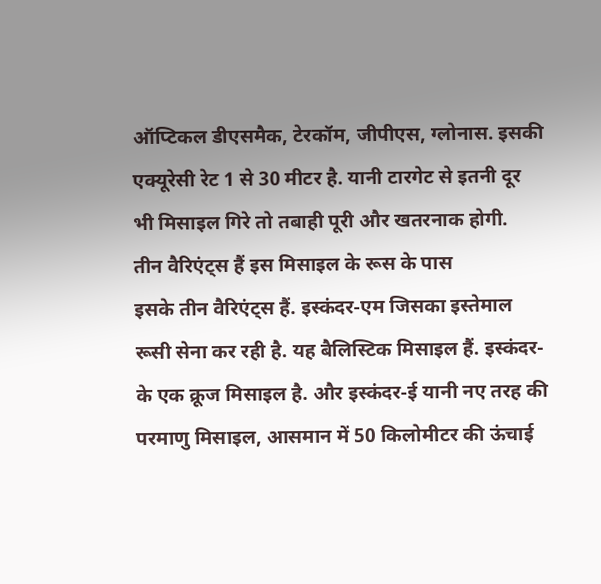ऑप्टिकल डीएसमैक, टेरकॉम, जीपीएस, ग्लोनास. इसकी एक्यूरेसी रेट 1 से 30 मीटर है. यानी टारगेट से इतनी दूर भी मिसाइल गिरे तो तबाही पूरी और खतरनाक होगी.
तीन वैरिएंट्स हैं इस मिसाइल के रूस के पास
इसके तीन वैरिएंट्स हैं. इस्कंदर-एम जिसका इस्तेमाल रूसी सेना कर रही है. यह बैलिस्टिक मिसाइल हैं. इस्कंदर-के एक क्रूज मिसाइल है. और इस्कंदर-ई यानी नए तरह की परमाणु मिसाइल, आसमान में 50 किलोमीटर की ऊंचाई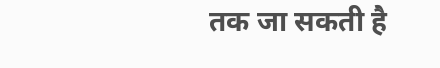तक जा सकती है